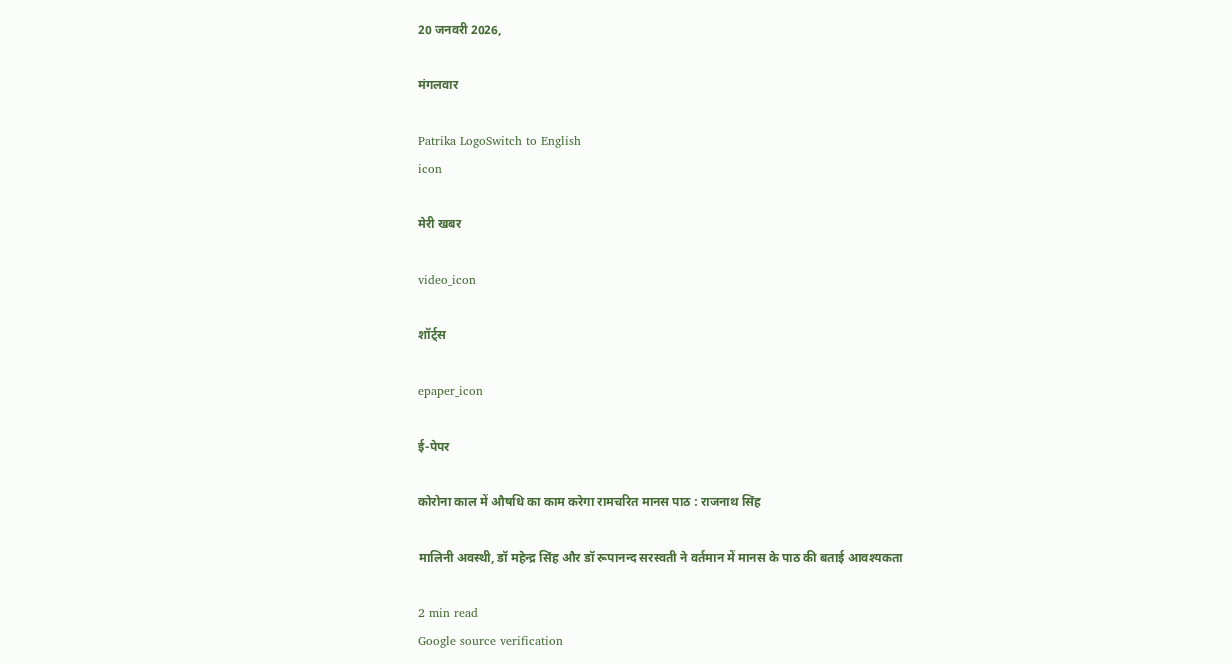20 जनवरी 2026,

मंगलवार

Patrika LogoSwitch to English
icon

मेरी खबर

video_icon

शॉर्ट्स

epaper_icon

ई-पेपर

कोरोना काल में औषधि का काम करेगा रामचरित मानस पाठ : राजनाथ सिंह

मालिनी अवस्थी, डॉ महेन्द्र सिंह और डॉ रूपानन्द सरस्वती ने वर्तमान में मानस के पाठ की बताई आवश्यकता

2 min read
Google source verification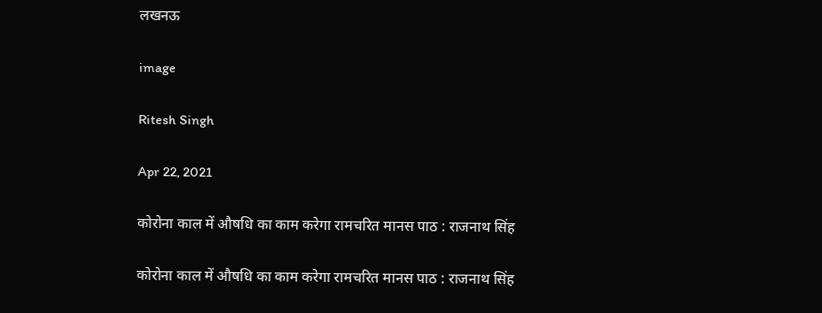लखनऊ

image

Ritesh Singh

Apr 22, 2021

कोरोना काल में औषधि का काम करेगा रामचरित मानस पाठ : राजनाथ सिंह

कोरोना काल में औषधि का काम करेगा रामचरित मानस पाठ : राजनाथ सिंह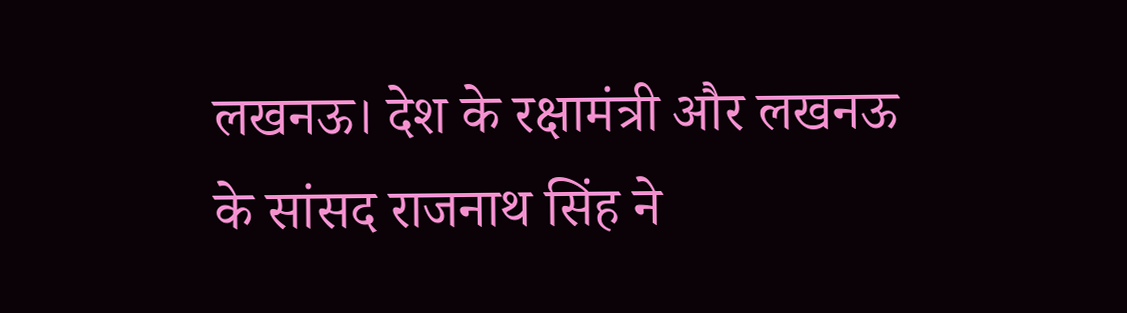लखनऊ। देश के रक्षामंत्री और लखनऊ के सांसद राजनाथ सिंह ने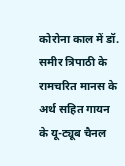कोरोना काल में डॉ. समीर त्रिपाठी के रामचरित मानस के अर्थ सहित गायन के यू-ट्यूब चैनल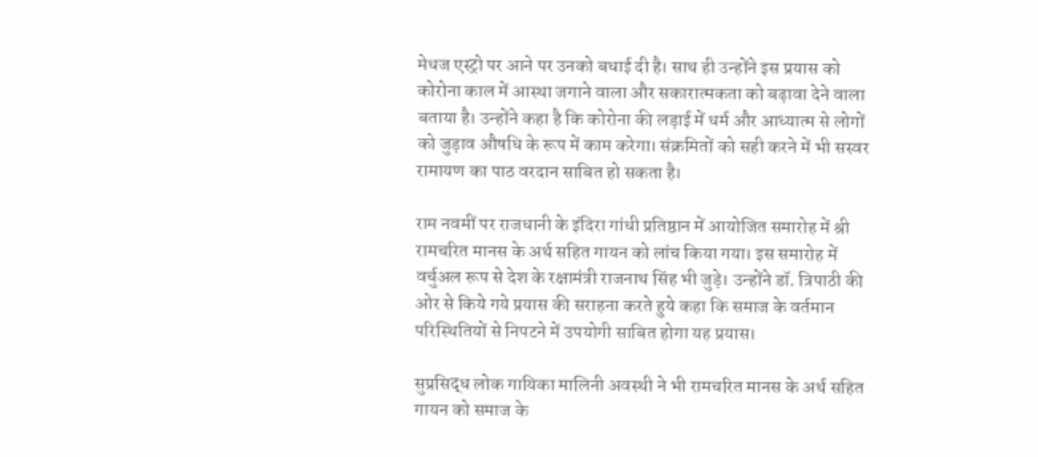मेधज एस्ट्रो पर आने पर उनको बधाई दी है। साथ ही उन्होंने इस प्रयास को कोरोना काल में आस्था जगाने वाला और सकारात्मकता को बढ़ावा देने वाला बताया है। उन्होंने कहा है कि कोरोना की लड़ाई में धर्म और आध्यात्म से लोगों को जुड़ाव औषधि के रूप में काम करेगा। संक्रमितों को सही करने में भी सस्वर रामायण का पाठ वरदान साबित हो सकता है।

राम नवमीं पर राजधानी के इंदिरा गांधी प्रतिष्ठान में आयोजित समारोह में श्री रामचरित मानस के अर्थ सहित गायन को लांच किया गया। इस समारोह में वर्चुअल रूप से देश के रक्षामंत्री राजनाथ सिंह भी जुड़े। उन्होंने डॉ. त्रिपाठी की ओर से किये गये प्रयास की सराहना करते हुये कहा कि समाज के वर्तमान परिस्थितियों से निपटने में उपयोगी साबित होगा यह प्रयास।

सुप्रसिद्ध लोक गायिका मालिनी अवस्थी ने भी रामचरित मानस के अर्थ सहित गायन को समाज के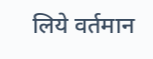लिये वर्तमान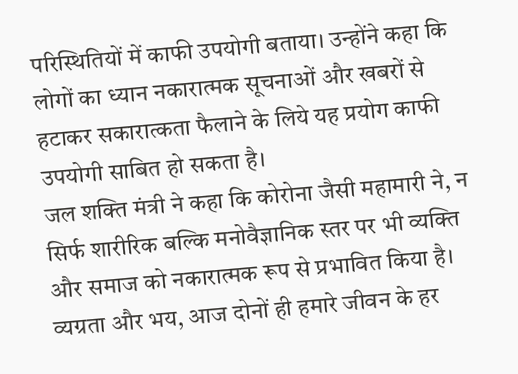परिस्थितियों में काफी उपयोगी बताया। उन्होंने कहा कि लोगों का ध्यान नकारात्मक सूचनाओं और खबरों से हटाकर सकारात्कता फैलाने के लिये यह प्रयोग काफी उपयोगी साबित हो सकता है।
जल शक्ति मंत्री ने कहा कि कोरोना जैसी महामारी ने, न सिर्फ शारीरिक बल्कि मनोवैज्ञानिक स्तर पर भी व्यक्ति और समाज को नकारात्मक रूप से प्रभावित किया है। व्यग्रता और भय, आज दोनों ही हमारे जीवन के हर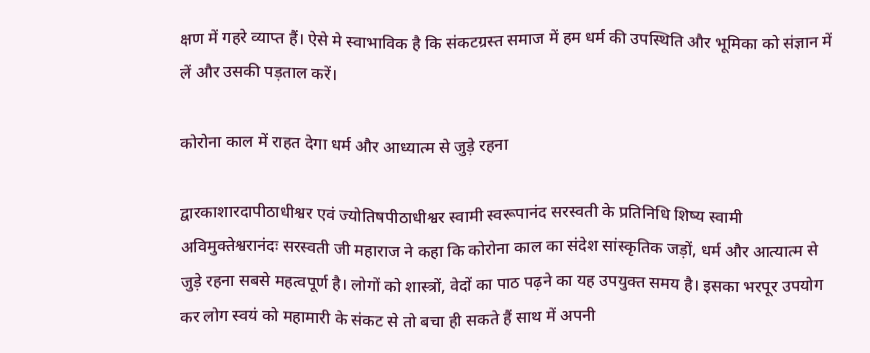क्षण में गहरे व्याप्त हैं। ऐसे मे स्वाभाविक है कि संकटग्रस्त समाज में हम धर्म की उपस्थिति और भूमिका को संज्ञान में लें और उसकी पड़ताल करें।

कोरोना काल में राहत देगा धर्म और आध्यात्म से जुड़े रहना

द्वारकाशारदापीठाधीश्वर एवं ज्योतिषपीठाधीश्वर स्वामी स्वरूपानंद सरस्वती के प्रतिनिधि शिष्य स्वामी अविमुक्तेश्वरानंदः सरस्वती जी महाराज ने कहा कि कोरोना काल का संदेश सांस्कृतिक जड़ों, धर्म और आत्यात्म से जुड़े रहना सबसे महत्वपूर्ण है। लोगों को शास्त्रों, वेदों का पाठ पढ़ने का यह उपयुक्त समय है। इसका भरपूर उपयोग कर लोग स्वयं को महामारी के संकट से तो बचा ही सकते हैं साथ में अपनी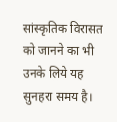सांस्कृतिक विरासत को जानने का भी उनके लिये यह सुनहरा समय है।